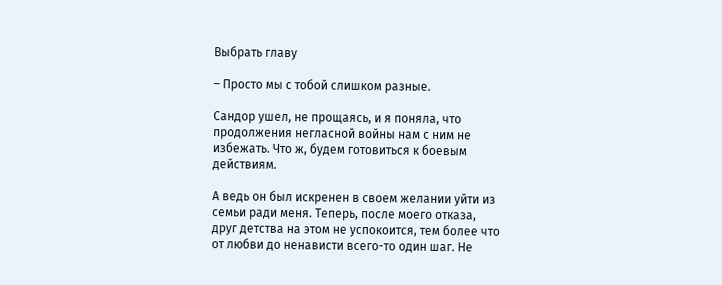Выбрать главу

– Просто мы с тобой слишком разные.

Сандор ушел, не прощаясь, и я поняла, что продолжения негласной войны нам с ним не избежать. Что ж, будем готовиться к боевым действиям.

А ведь он был искренен в своем желании уйти из семьи ради меня. Теперь, после моего отказа, друг детства на этом не успокоится, тем более что от любви до ненависти всего-то один шаг. Не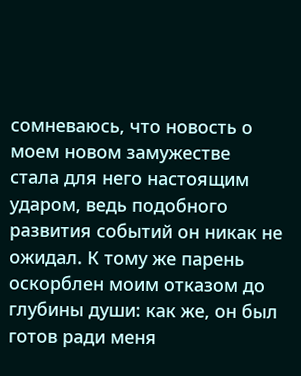сомневаюсь, что новость о моем новом замужестве стала для него настоящим ударом, ведь подобного развития событий он никак не ожидал. К тому же парень оскорблен моим отказом до глубины души: как же, он был готов ради меня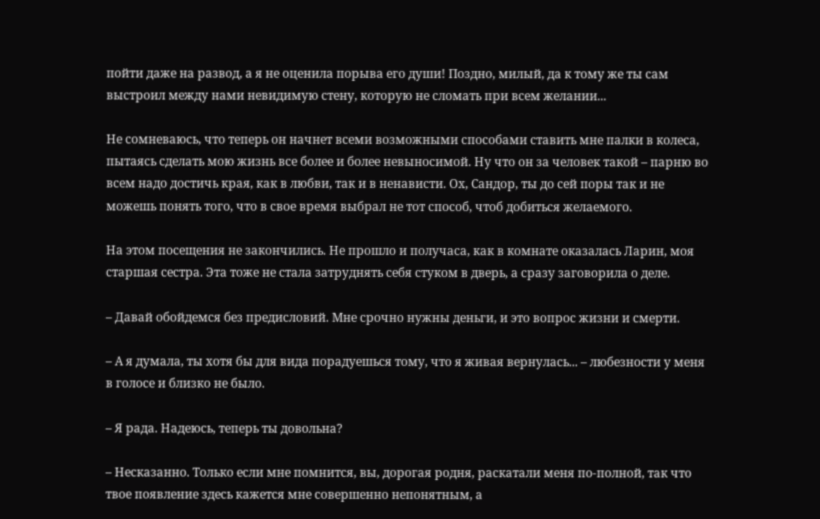пойти даже на развод, а я не оценила порыва его души! Поздно, милый, да к тому же ты сам выстроил между нами невидимую стену, которую не сломать при всем желании...

Не сомневаюсь, что теперь он начнет всеми возможными способами ставить мне палки в колеса, пытаясь сделать мою жизнь все более и более невыносимой. Ну что он за человек такой – парню во всем надо достичь края, как в любви, так и в ненависти. Ох, Сандор, ты до сей поры так и не можешь понять того, что в свое время выбрал не тот способ, чтоб добиться желаемого.

На этом посещения не закончились. Не прошло и получаса, как в комнате оказалась Ларин, моя старшая сестра. Эта тоже не стала затруднять себя стуком в дверь, а сразу заговорила о деле.

– Давай обойдемся без предисловий. Мне срочно нужны деньги, и это вопрос жизни и смерти.

– А я думала, ты хотя бы для вида порадуешься тому, что я живая вернулась... – любезности у меня в голосе и близко не было.

– Я рада. Надеюсь, теперь ты довольна?

– Несказанно. Только если мне помнится, вы, дорогая родня, раскатали меня по-полной, так что твое появление здесь кажется мне совершенно непонятным, а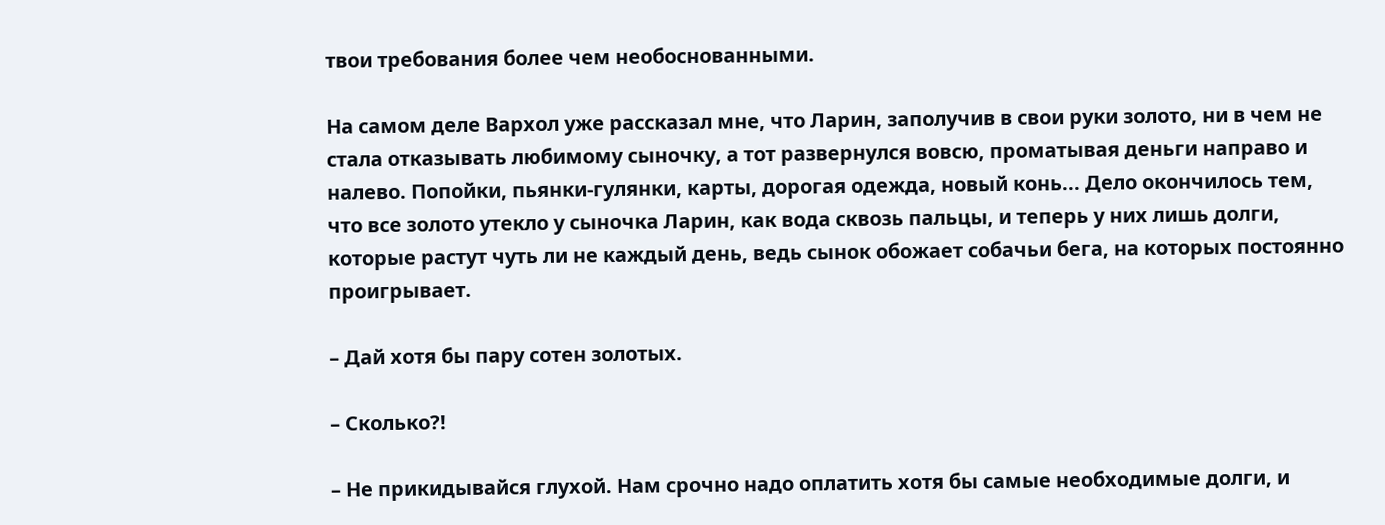твои требования более чем необоснованными.

На самом деле Вархол уже рассказал мне, что Ларин, заполучив в свои руки золото, ни в чем не стала отказывать любимому сыночку, а тот развернулся вовсю, проматывая деньги направо и налево. Попойки, пьянки-гулянки, карты, дорогая одежда, новый конь... Дело окончилось тем, что все золото утекло у сыночка Ларин, как вода сквозь пальцы, и теперь у них лишь долги, которые растут чуть ли не каждый день, ведь сынок обожает собачьи бега, на которых постоянно проигрывает.

– Дай хотя бы пару сотен золотых.

– Сколько?!

– Не прикидывайся глухой. Нам срочно надо оплатить хотя бы самые необходимые долги, и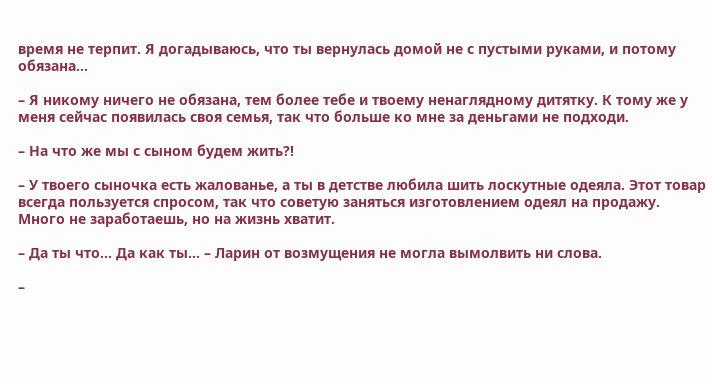время не терпит. Я догадываюсь, что ты вернулась домой не с пустыми руками, и потому обязана...

– Я никому ничего не обязана, тем более тебе и твоему ненаглядному дитятку. К тому же у меня сейчас появилась своя семья, так что больше ко мне за деньгами не подходи.

– На что же мы с сыном будем жить?!

– У твоего сыночка есть жалованье, а ты в детстве любила шить лоскутные одеяла. Этот товар всегда пользуется спросом, так что советую заняться изготовлением одеял на продажу. Много не заработаешь, но на жизнь хватит.

– Да ты что... Да как ты... – Ларин от возмущения не могла вымолвить ни слова.

–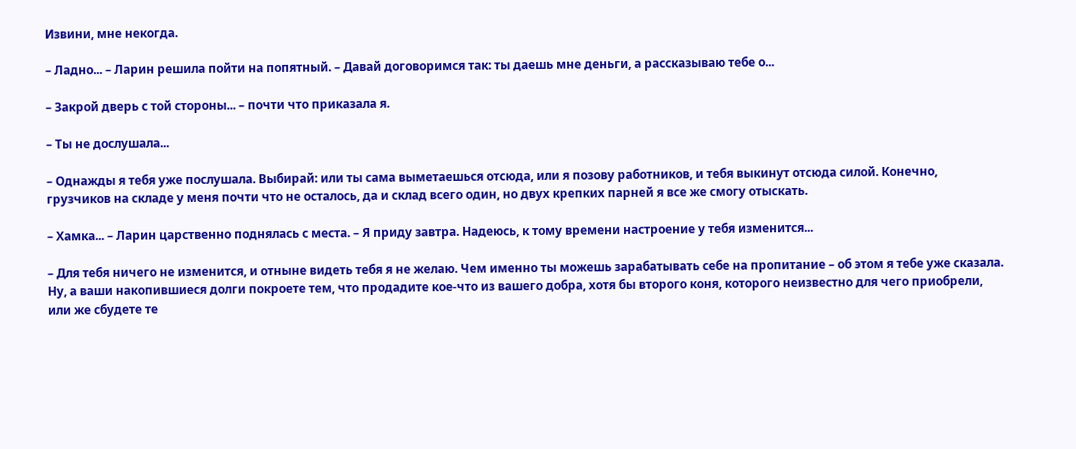Извини, мне некогда.

– Ладно... – Ларин решила пойти на попятный. – Давай договоримся так: ты даешь мне деньги, а рассказываю тебе о...

– Закрой дверь с той стороны... – почти что приказала я.

– Ты не дослушала...

– Однажды я тебя уже послушала. Выбирай: или ты сама выметаешься отсюда, или я позову работников, и тебя выкинут отсюда силой. Конечно, грузчиков на складе у меня почти что не осталось, да и склад всего один, но двух крепких парней я все же смогу отыскать.

– Хамка... – Ларин царственно поднялась с места. – Я приду завтра. Надеюсь, к тому времени настроение у тебя изменится...

– Для тебя ничего не изменится, и отныне видеть тебя я не желаю. Чем именно ты можешь зарабатывать себе на пропитание – об этом я тебе уже сказала. Ну, а ваши накопившиеся долги покроете тем, что продадите кое-что из вашего добра, хотя бы второго коня, которого неизвестно для чего приобрели, или же сбудете те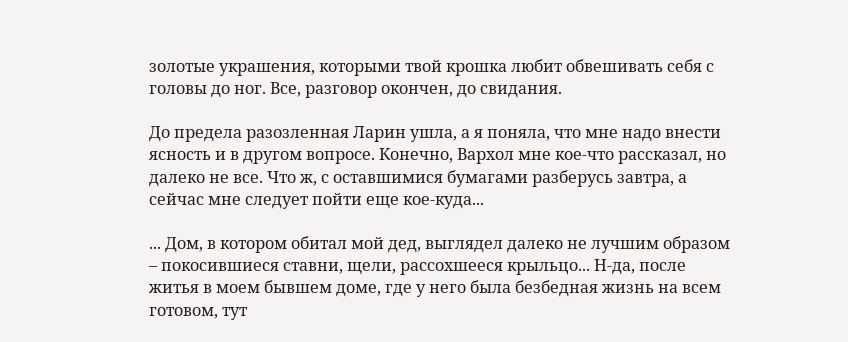золотые украшения, которыми твой крошка любит обвешивать себя с головы до ног. Все, разговор окончен, до свидания.

До предела разозленная Ларин ушла, а я поняла, что мне надо внести ясность и в другом вопросе. Конечно, Вархол мне кое-что рассказал, но далеко не все. Что ж, с оставшимися бумагами разберусь завтра, а сейчас мне следует пойти еще кое-куда...

... Дом, в котором обитал мой дед, выглядел далеко не лучшим образом – покосившиеся ставни, щели, рассохшееся крыльцо... Н-да, после житья в моем бывшем доме, где у него была безбедная жизнь на всем готовом, тут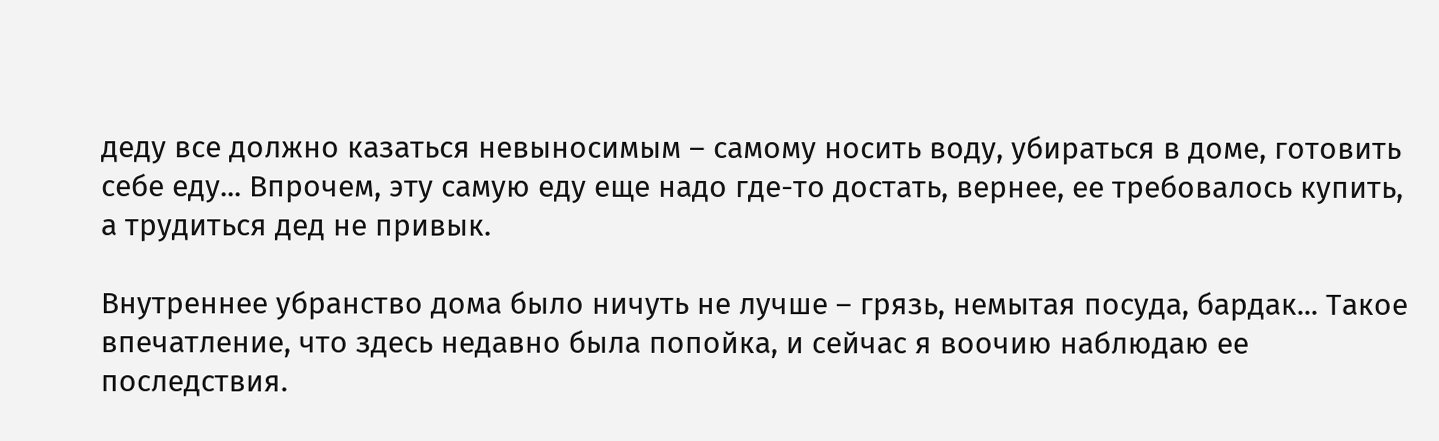деду все должно казаться невыносимым – самому носить воду, убираться в доме, готовить себе еду... Впрочем, эту самую еду еще надо где-то достать, вернее, ее требовалось купить, а трудиться дед не привык.

Внутреннее убранство дома было ничуть не лучше – грязь, немытая посуда, бардак... Такое впечатление, что здесь недавно была попойка, и сейчас я воочию наблюдаю ее последствия.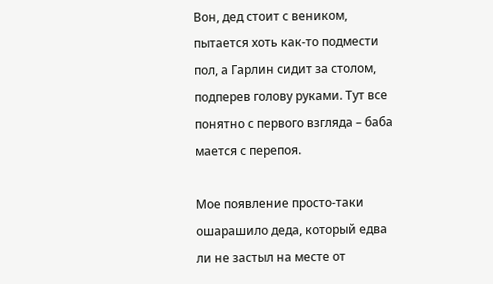Вон, дед стоит с веником, пытается хоть как-то подмести пол, а Гарлин сидит за столом, подперев голову руками. Тут все понятно с первого взгляда – баба мается с перепоя.

Мое появление просто-таки ошарашило деда, который едва ли не застыл на месте от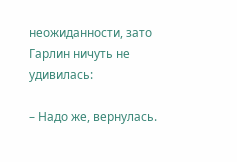неожиданности, зато Гарлин ничуть не удивилась:

– Надо же, вернулась.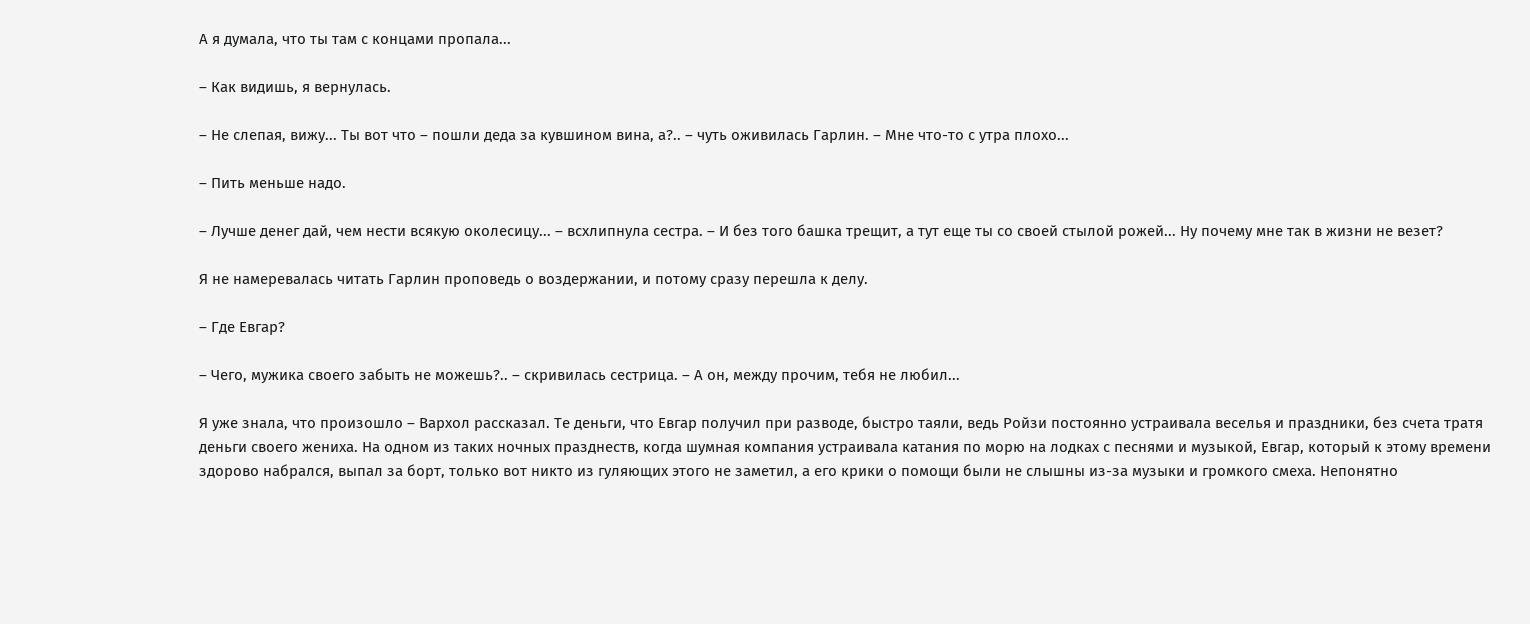А я думала, что ты там с концами пропала...

– Как видишь, я вернулась.

– Не слепая, вижу... Ты вот что – пошли деда за кувшином вина, а?.. – чуть оживилась Гарлин. – Мне что-то с утра плохо...

– Пить меньше надо.

– Лучше денег дай, чем нести всякую околесицу... – всхлипнула сестра. – И без того башка трещит, а тут еще ты со своей стылой рожей... Ну почему мне так в жизни не везет?

Я не намеревалась читать Гарлин проповедь о воздержании, и потому сразу перешла к делу.

– Где Евгар?

– Чего, мужика своего забыть не можешь?.. – скривилась сестрица. – А он, между прочим, тебя не любил...

Я уже знала, что произошло – Вархол рассказал. Те деньги, что Евгар получил при разводе, быстро таяли, ведь Ройзи постоянно устраивала веселья и праздники, без счета тратя деньги своего жениха. На одном из таких ночных празднеств, когда шумная компания устраивала катания по морю на лодках с песнями и музыкой, Евгар, который к этому времени здорово набрался, выпал за борт, только вот никто из гуляющих этого не заметил, а его крики о помощи были не слышны из-за музыки и громкого смеха. Непонятно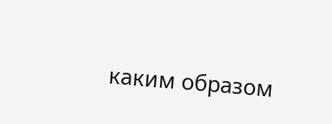каким образом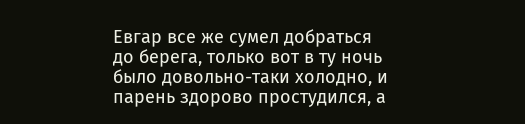Евгар все же сумел добраться до берега, только вот в ту ночь было довольно-таки холодно, и парень здорово простудился, а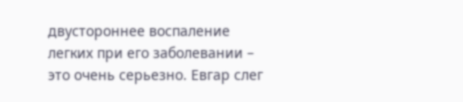двустороннее воспаление легких при его заболевании – это очень серьезно. Евгар слег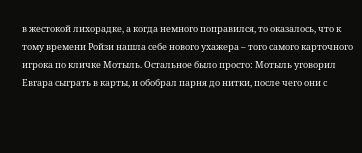в жестокой лихорадке, а когда немного поправился, то оказалось, что к тому времени Ройзи нашла себе нового ухажера – того самого карточного игрока по кличке Мотыль. Остальное было просто: Мотыль уговорил Евгара сыграть в карты, и обобрал парня до нитки, после чего они с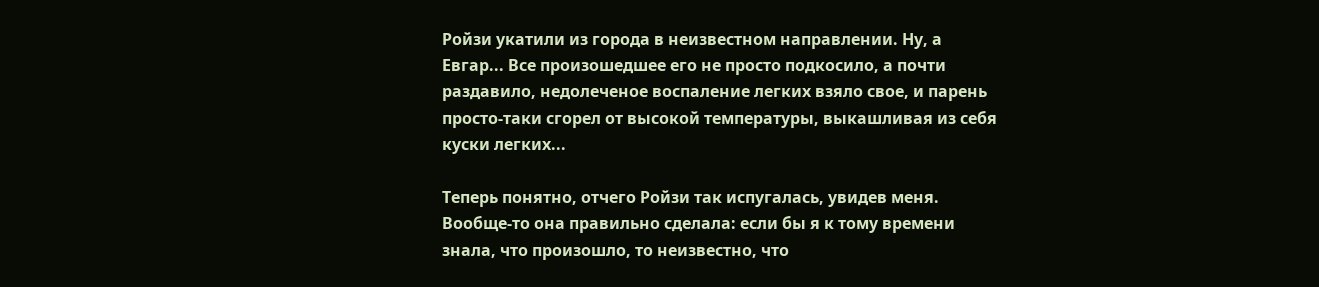Ройзи укатили из города в неизвестном направлении. Ну, а Евгар... Все произошедшее его не просто подкосило, а почти раздавило, недолеченое воспаление легких взяло свое, и парень просто-таки сгорел от высокой температуры, выкашливая из себя куски легких...

Теперь понятно, отчего Ройзи так испугалась, увидев меня. Вообще-то она правильно сделала: если бы я к тому времени знала, что произошло, то неизвестно, что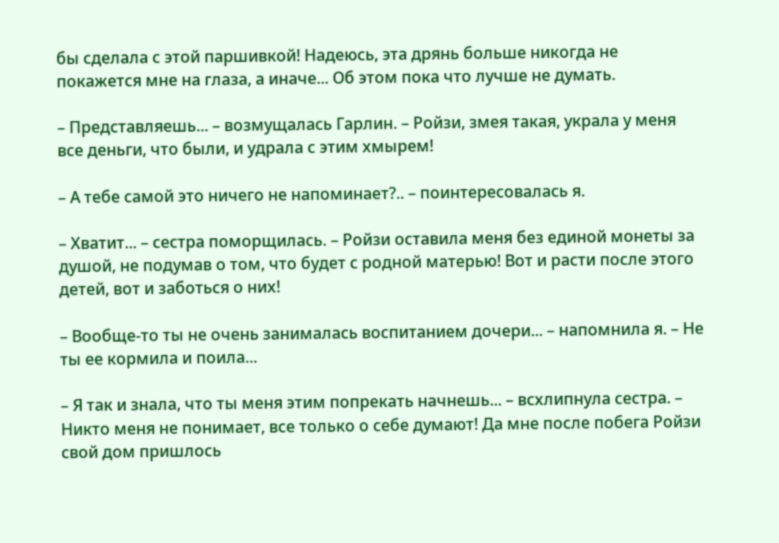бы сделала с этой паршивкой! Надеюсь, эта дрянь больше никогда не покажется мне на глаза, а иначе... Об этом пока что лучше не думать.

– Представляешь... – возмущалась Гарлин. – Ройзи, змея такая, украла у меня все деньги, что были, и удрала с этим хмырем!

– А тебе самой это ничего не напоминает?.. – поинтересовалась я.

– Хватит... – сестра поморщилась. – Ройзи оставила меня без единой монеты за душой, не подумав о том, что будет с родной матерью! Вот и расти после этого детей, вот и заботься о них!

– Вообще-то ты не очень занималась воспитанием дочери... – напомнила я. – Не ты ее кормила и поила...

– Я так и знала, что ты меня этим попрекать начнешь... – всхлипнула сестра. – Никто меня не понимает, все только о себе думают! Да мне после побега Ройзи свой дом пришлось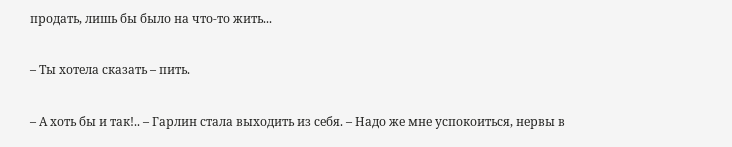продать, лишь бы было на что-то жить...

– Ты хотела сказать – пить.

– А хоть бы и так!.. – Гарлин стала выходить из себя. – Надо же мне успокоиться, нервы в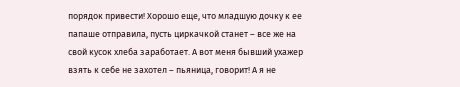порядок привести! Хорошо еще, что младшую дочку к ее папаше отправила, пусть циркачкой станет – все же на свой кусок хлеба заработает. А вот меня бывший ухажер взять к себе не захотел – пьяница, говорит! А я не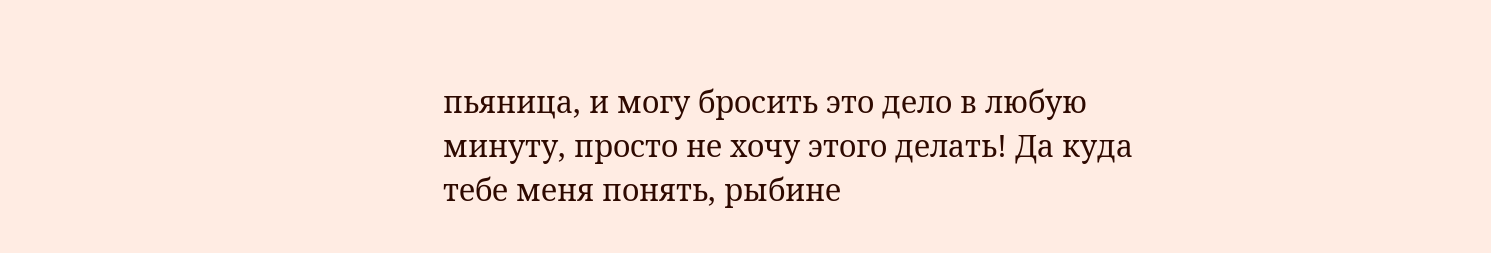пьяница, и могу бросить это дело в любую минуту, просто не хочу этого делать! Да куда тебе меня понять, рыбине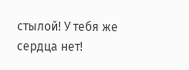стылой! У тебя же сердца нет!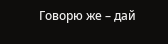Говорю же – дай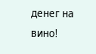денег на вино!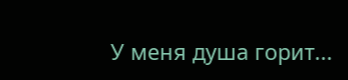У меня душа горит...